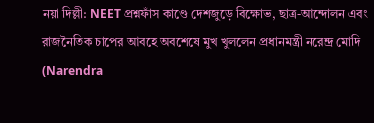নয়া দিল্লী: NEET প্রশ্নফাঁস কাণ্ডে দেশজুড়ে বিক্ষোভ, ছাত্র-আন্দোলন এবং রাজনৈতিক চাপের আবহে অবশেষে মুখ খুললেন প্রধানমন্ত্রী নরেন্দ্র মোদি (Narendra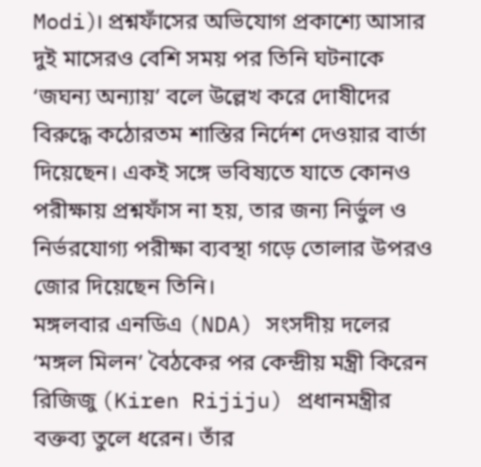Modi)। প্রশ্নফাঁসের অভিযোগ প্রকাশ্যে আসার দুই মাসেরও বেশি সময় পর তিনি ঘটনাকে ‘জঘন্য অন্যায়’ বলে উল্লেখ করে দোষীদের বিরুদ্ধে কঠোরতম শাস্তির নির্দেশ দেওয়ার বার্তা দিয়েছেন। একই সঙ্গে ভবিষ্যতে যাতে কোনও পরীক্ষায় প্রশ্নফাঁস না হয়, তার জন্য নির্ভুল ও নির্ভরযোগ্য পরীক্ষা ব্যবস্থা গড়ে তোলার উপরও জোর দিয়েছেন তিনি।
মঙ্গলবার এনডিএ (NDA) সংসদীয় দলের ‘মঙ্গল মিলন’ বৈঠকের পর কেন্দ্রীয় মন্ত্রী কিরেন রিজিজু (Kiren Rijiju) প্রধানমন্ত্রীর বক্তব্য তুলে ধরেন। তাঁর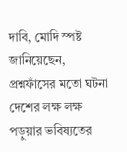দাবি, মোদি স্পষ্ট জানিয়েছেন, প্রশ্নফাঁসের মতো ঘটনা দেশের লক্ষ লক্ষ পড়ুয়ার ভবিষ্যতের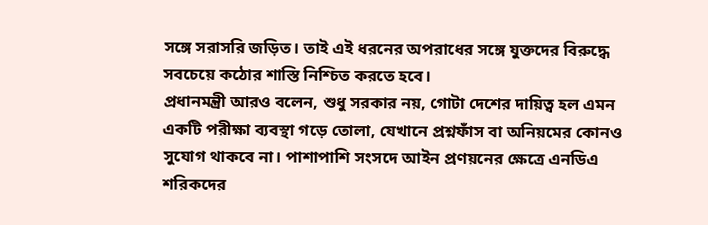সঙ্গে সরাসরি জড়িত। তাই এই ধরনের অপরাধের সঙ্গে যুক্তদের বিরুদ্ধে সবচেয়ে কঠোর শাস্তি নিশ্চিত করতে হবে।
প্রধানমন্ত্রী আরও বলেন, শুধু সরকার নয়, গোটা দেশের দায়িত্ব হল এমন একটি পরীক্ষা ব্যবস্থা গড়ে তোলা, যেখানে প্রশ্নফাঁস বা অনিয়মের কোনও সুযোগ থাকবে না। পাশাপাশি সংসদে আইন প্রণয়নের ক্ষেত্রে এনডিএ শরিকদের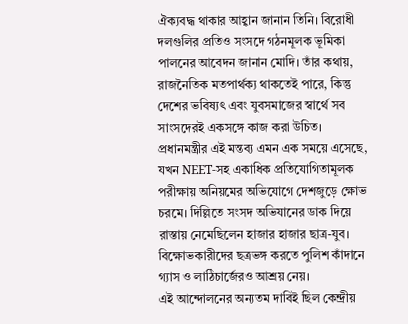ঐক্যবদ্ধ থাকার আহ্বান জানান তিনি। বিরোধী দলগুলির প্রতিও সংসদে গঠনমূলক ভূমিকা পালনের আবেদন জানান মোদি। তাঁর কথায়, রাজনৈতিক মতপার্থক্য থাকতেই পারে, কিন্তু দেশের ভবিষ্যৎ এবং যুবসমাজের স্বার্থে সব সাংসদেরই একসঙ্গে কাজ করা উচিত।
প্রধানমন্ত্রীর এই মন্তব্য এমন এক সময়ে এসেছে, যখন NEET-সহ একাধিক প্রতিযোগিতামূলক পরীক্ষায় অনিয়মের অভিযোগে দেশজুড়ে ক্ষোভ চরমে। দিল্লিতে সংসদ অভিযানের ডাক দিয়ে রাস্তায় নেমেছিলেন হাজার হাজার ছাত্র-যুব। বিক্ষোভকারীদের ছত্রভঙ্গ করতে পুলিশ কাঁদানে গ্যাস ও লাঠিচার্জেরও আশ্রয় নেয়।
এই আন্দোলনের অন্যতম দাবিই ছিল কেন্দ্রীয়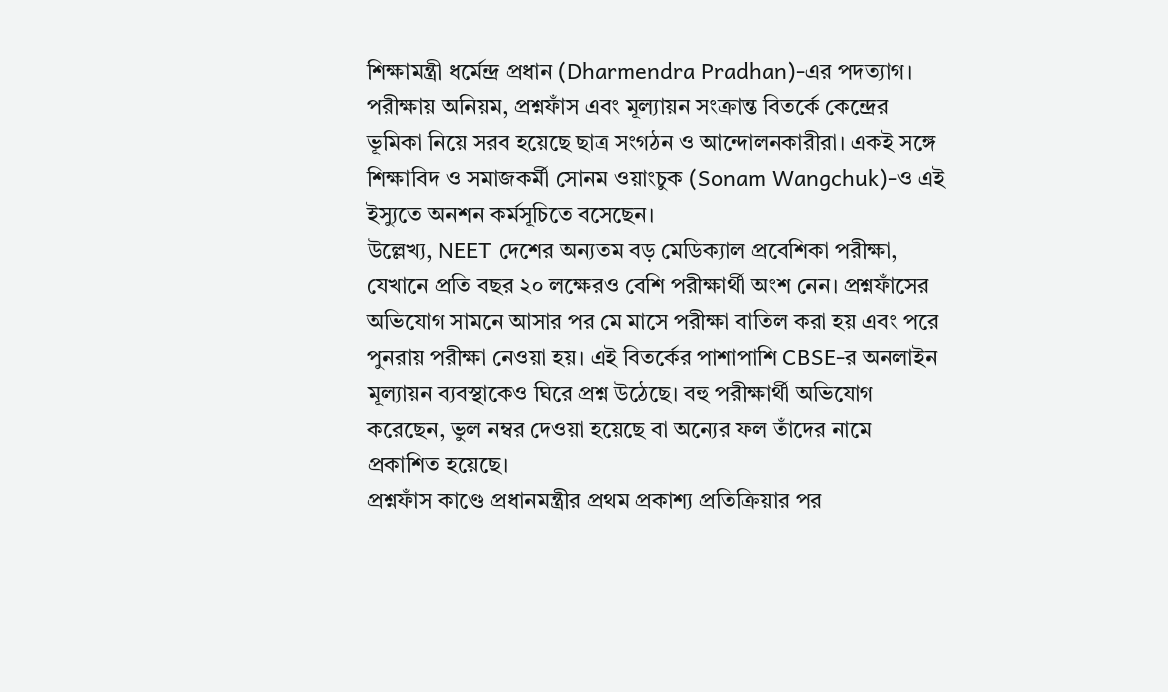শিক্ষামন্ত্রী ধর্মেন্দ্র প্রধান (Dharmendra Pradhan)-এর পদত্যাগ। পরীক্ষায় অনিয়ম, প্রশ্নফাঁস এবং মূল্যায়ন সংক্রান্ত বিতর্কে কেন্দ্রের ভূমিকা নিয়ে সরব হয়েছে ছাত্র সংগঠন ও আন্দোলনকারীরা। একই সঙ্গে শিক্ষাবিদ ও সমাজকর্মী সোনম ওয়াংচুক (Sonam Wangchuk)-ও এই ইস্যুতে অনশন কর্মসূচিতে বসেছেন।
উল্লেখ্য, NEET দেশের অন্যতম বড় মেডিক্যাল প্রবেশিকা পরীক্ষা, যেখানে প্রতি বছর ২০ লক্ষেরও বেশি পরীক্ষার্থী অংশ নেন। প্রশ্নফাঁসের অভিযোগ সামনে আসার পর মে মাসে পরীক্ষা বাতিল করা হয় এবং পরে পুনরায় পরীক্ষা নেওয়া হয়। এই বিতর্কের পাশাপাশি CBSE-র অনলাইন মূল্যায়ন ব্যবস্থাকেও ঘিরে প্রশ্ন উঠেছে। বহু পরীক্ষার্থী অভিযোগ করেছেন, ভুল নম্বর দেওয়া হয়েছে বা অন্যের ফল তাঁদের নামে প্রকাশিত হয়েছে।
প্রশ্নফাঁস কাণ্ডে প্রধানমন্ত্রীর প্রথম প্রকাশ্য প্রতিক্রিয়ার পর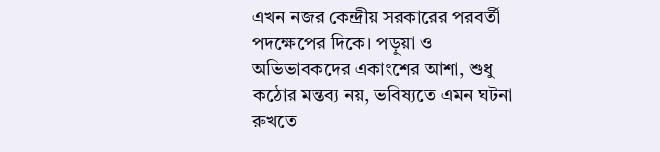এখন নজর কেন্দ্রীয় সরকারের পরবর্তী পদক্ষেপের দিকে। পড়ুয়া ও অভিভাবকদের একাংশের আশা, শুধু কঠোর মন্তব্য নয়, ভবিষ্যতে এমন ঘটনা রুখতে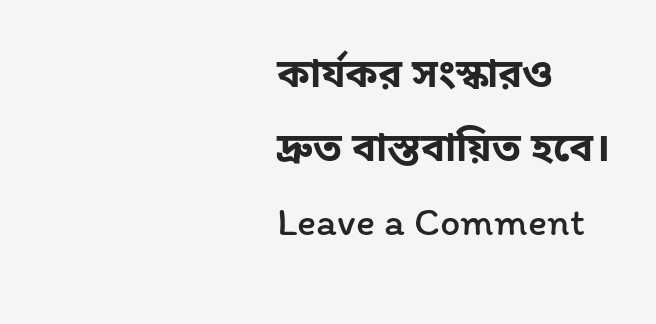কার্যকর সংস্কারও দ্রুত বাস্তবায়িত হবে।
Leave a Comment